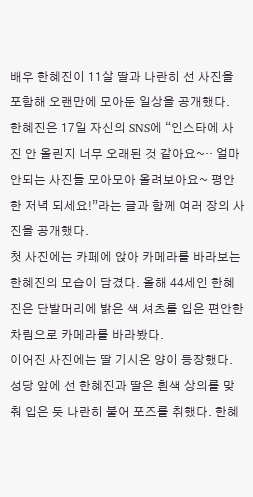배우 한혜진이 11살 딸과 나란히 선 사진을 포함해 오랜만에 모아둔 일상을 공개했다.
한혜진은 17일 자신의 SNS에 “인스타에 사진 안 올린지 너무 오래된 것 같아요~·· 얼마 안되는 사진들 모아모아 올려보아요~ 평안한 저녁 되세요!”라는 글과 함께 여러 장의 사진을 공개했다.
첫 사진에는 카페에 앉아 카메라를 바라보는 한혜진의 모습이 담겼다. 올해 44세인 한혜진은 단발머리에 밝은 색 셔츠를 입은 편안한 차림으로 카메라를 바라봤다.
이어진 사진에는 딸 기시온 양이 등장했다. 성당 앞에 선 한혜진과 딸은 흰색 상의를 맞춰 입은 듯 나란히 붙어 포즈를 취했다. 한혜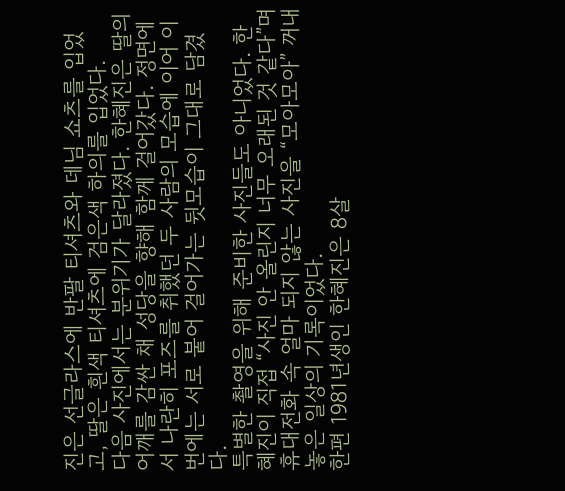진은 선글라스에 반팔 티셔츠와 데님 쇼츠를 입었고, 딸은 흰색 티셔츠에 검은색 하의를 입었다.
다음 사진에서는 분위기가 달라졌다. 한혜진은 딸의 어깨를 감싼 채 성당을 향해 함께 걸어갔다. 정면에서 나란히 포즈를 취했던 두 사람의 모습에 이어 이번에는 서로 붙어 걸어가는 뒷모습이 그대로 담겼다.
특별한 촬영을 위해 준비한 사진들도 아니었다. 한혜진이 직접 “사진 안 올린지 너무 오래된 것 같다”며 휴대전화 속 얼마 되지 않는 사진을 “모아모아” 꺼내놓은 일상의 기록이었다.
한편 1981년생인 한혜진은 8살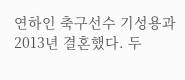연하인 축구선수 기성용과 2013년 결혼했다. 두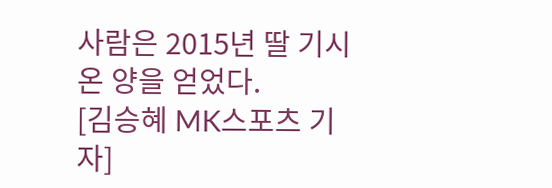사람은 2015년 딸 기시온 양을 얻었다.
[김승혜 MK스포츠 기자]